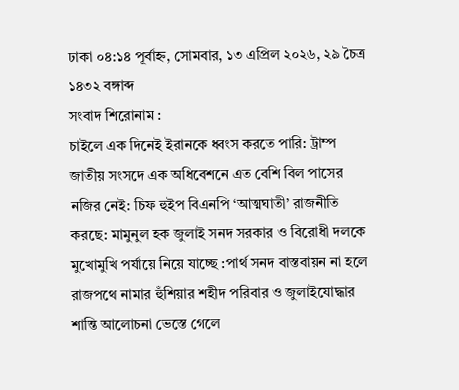ঢাকা ০৪:১৪ পূর্বাহ্ন, সোমবার, ১৩ এপ্রিল ২০২৬, ২৯ চৈত্র ১৪৩২ বঙ্গাব্দ
সংবাদ শিরোনাম :
চাইলে এক দিনেই ইরানকে ধ্বংস করতে পারি: ট্রাম্প জাতীয় সংসদে এক অধিবেশনে এত বেশি বিল পাসের নজির নেই: চিফ হুইপ বিএনপি ‘আত্মঘাতী’ রাজনীতি করছে: মামুনুল হক জুলাই সনদ সরকার ও বিরোধী দলকে মুখোমুখি পর্যায়ে নিয়ে যাচ্ছে :পার্থ সনদ বাস্তবায়ন না হলে রাজপথে নামার হুঁশিয়ার শহীদ পরিবার ও জুলাইযোদ্ধার শান্তি আলোচনা ভেস্তে গেলে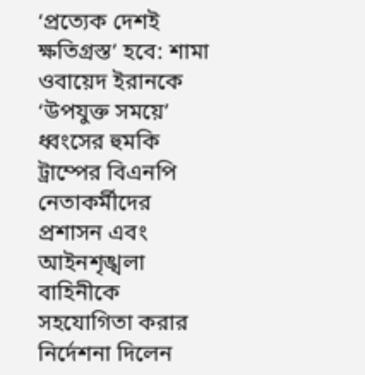‘প্রত্যেক দেশই ক্ষতিগ্রস্ত’ হবে: শামা ওবায়েদ ইরানকে ‘উপযুক্ত সময়ে’ ধ্বংসের হুমকি ট্রাম্পের বিএনপি নেতাকর্মীদের প্রশাসন এবং আইনশৃঙ্খলা বাহিনীকে সহযোগিতা করার নির্দেশনা দিলেন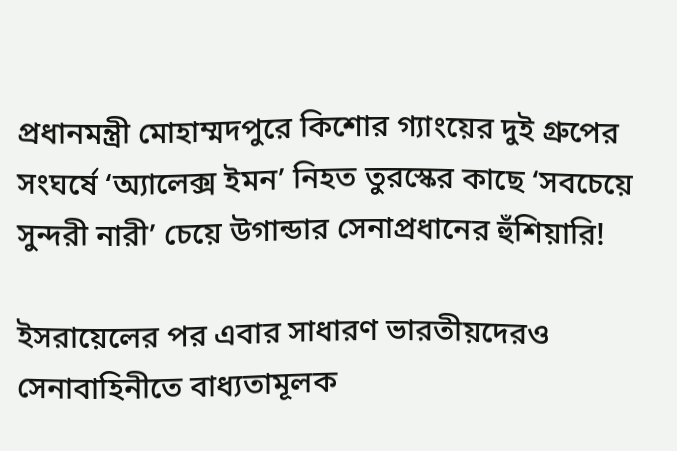প্রধানমন্ত্রী মোহাম্মদপুরে কিশোর গ্যাংয়ের দুই গ্রুপের সংঘর্ষে ‘অ্যালেক্স ইমন’ নিহত তুরস্কের কাছে ‘সবচেয়ে সুন্দরী নারী’ চেয়ে উগান্ডার সেনাপ্রধানের হুঁশিয়ারি!

ইসরায়েলের পর এবার সাধারণ ভারতীয়দেরও সেনাবাহিনীতে বাধ্যতামূলক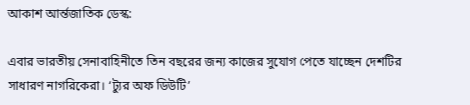আকাশ আর্ন্তজাতিক ডেস্ক:

এবার ভারতীয় সেনাবাহিনীতে তিন বছরের জন্য কাজের সুযোগ পেতে যাচ্ছেন দেশটির সাধারণ নাগরিকেরা। ‘ট্যুর অফ ডিউটি’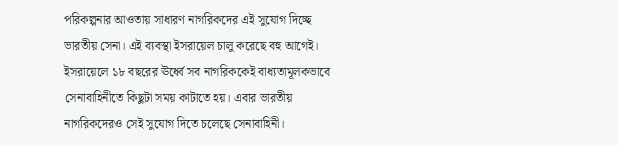পরিকল্পনার আওতায় সাধারণ নাগরিকদের এই সুযোগ দিচ্ছে ভারতীয় সেনা। এই ব্যবস্থা ইসরায়েল চালু করেছে বহু আগেই। ইসরায়েলে ১৮ বছরের ঊর্ধ্বে সব নাগরিককেই বাধ্যতামূলকভাবে সেনাবাহিনীতে কিছুটা সময় কাটাতে হয়। এবার ভারতীয় নাগরিকদেরও সেই সুযোগ দিতে চলেছে সেনাবাহিনী।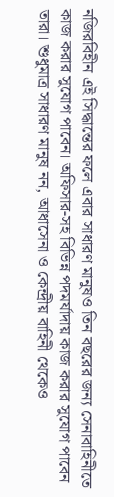নজিরবিহীন এই সিদ্ধান্তের ফলে এবার সাধারণ মানুষও তিন বছরের জন্য সেনাবাহিনীতে কাজ করার সুযোগ পাবেন। অফিসার-সহ বিভিন্ন পদমর্যাদায় কাজ করার সুযোগ পাবেন তারা। শুধুমাত্র সাধারণ মানুষ নন, আধাসেনা ও কেন্দ্রীয় বাহিনী থেকেও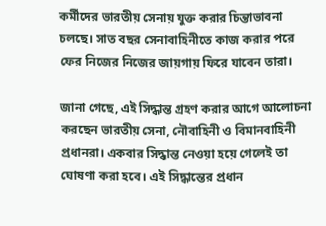কর্মীদের ভারতীয় সেনায় যুক্ত করার চিন্তাভাবনা চলছে। সাত বছর সেনাবাহিনীতে কাজ করার পরে ফের নিজের নিজের জায়গায় ফিরে যাবেন তারা।

জানা গেছে, এই সিদ্ধান্ত গ্রহণ করার আগে আলোচনা করছেন ভারতীয় সেনা, নৌবাহিনী ও বিমানবাহিনী প্রধানরা। একবার সিদ্ধান্ত নেওয়া হয়ে গেলেই তা ঘোষণা করা হবে। এই সিদ্ধান্তের প্রধান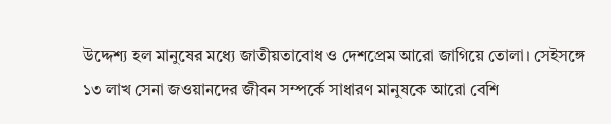উদ্দেশ্য হল মানুষের মধ্যে জাতীয়তাবোধ ও দেশপ্রেম আরো জাগিয়ে তোলা। সেইসঙ্গে ১৩ লাখ সেনা জওয়ানদের জীবন সম্পর্কে সাধারণ মানুষকে আরো বেশি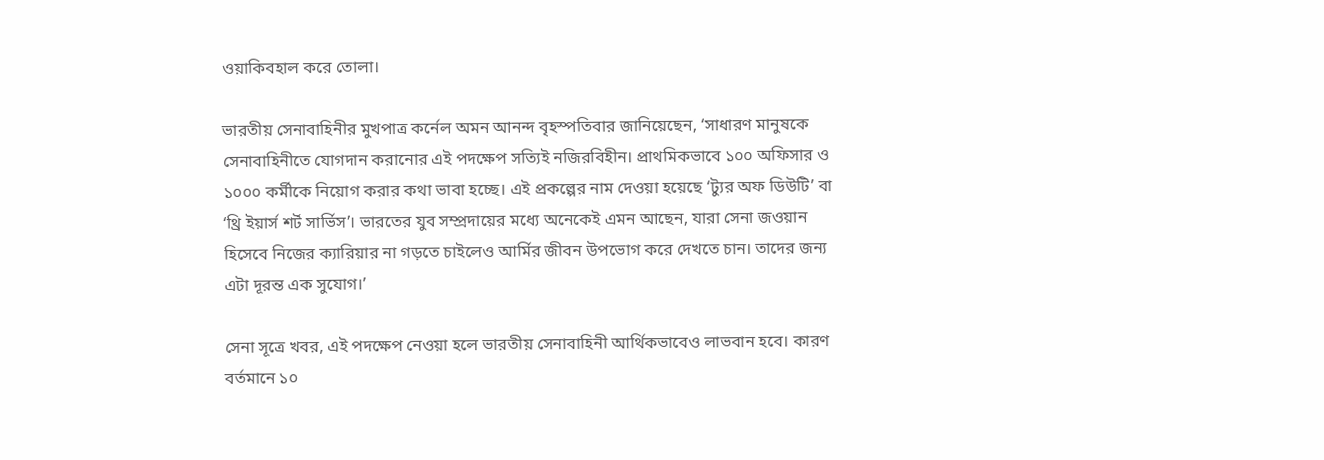ওয়াকিবহাল করে তোলা।

ভারতীয় সেনাবাহিনীর মুখপাত্র কর্নেল অমন আনন্দ বৃহস্পতিবার জানিয়েছেন, ‘সাধারণ মানুষকে সেনাবাহিনীতে যোগদান করানোর এই পদক্ষেপ সত্যিই নজিরবিহীন। প্রাথমিকভাবে ১০০ অফিসার ও ১০০০ কর্মীকে নিয়োগ করার কথা ভাবা হচ্ছে। এই প্রকল্পের নাম দেওয়া হয়েছে ‘ট্যুর অফ ডিউটি’ বা ‘থ্রি ইয়ার্স শর্ট সার্ভিস’। ভারতের যুব সম্প্রদায়ের মধ্যে অনেকেই এমন আছেন, যারা সেনা জওয়ান হিসেবে নিজের ক্যারিয়ার না গড়তে চাইলেও আর্মির জীবন উপভোগ করে দেখতে চান। তাদের জন্য এটা দূরন্ত এক সুযোগ।’

সেনা সূত্রে খবর, এই পদক্ষেপ নেওয়া হলে ভারতীয় সেনাবাহিনী আর্থিকভাবেও লাভবান হবে। কারণ বর্তমানে ১০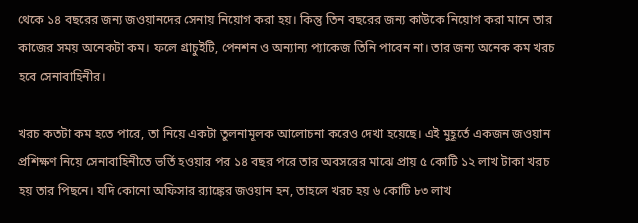থেকে ১৪ বছরের জন্য জওয়ানদের সেনায় নিয়োগ করা হয়। কিন্তু তিন বছরের জন্য কাউকে নিয়োগ করা মানে তার কাজের সময় অনেকটা কম। ফলে গ্রাচুইটি, পেনশন ও অন্যান্য প্যাকেজ তিনি পাবেন না। তার জন্য অনেক কম খরচ হবে সেনাবাহিনীর।

খরচ কতটা কম হতে পারে, তা নিয়ে একটা তুলনামূলক আলোচনা করেও দেখা হয়েছে। এই মুহূর্তে একজন জওয়ান প্রশিক্ষণ নিয়ে সেনাবাহিনীতে ভর্তি হওয়ার পর ১৪ বছর পরে তার অবসরের মাঝে প্রায় ৫ কোটি ১২ লাখ টাকা খরচ হয় তার পিছনে। যদি কোনো অফিসার র‍্যাঙ্কের জওয়ান হন, তাহলে খরচ হয় ৬ কোটি ৮৩ লাখ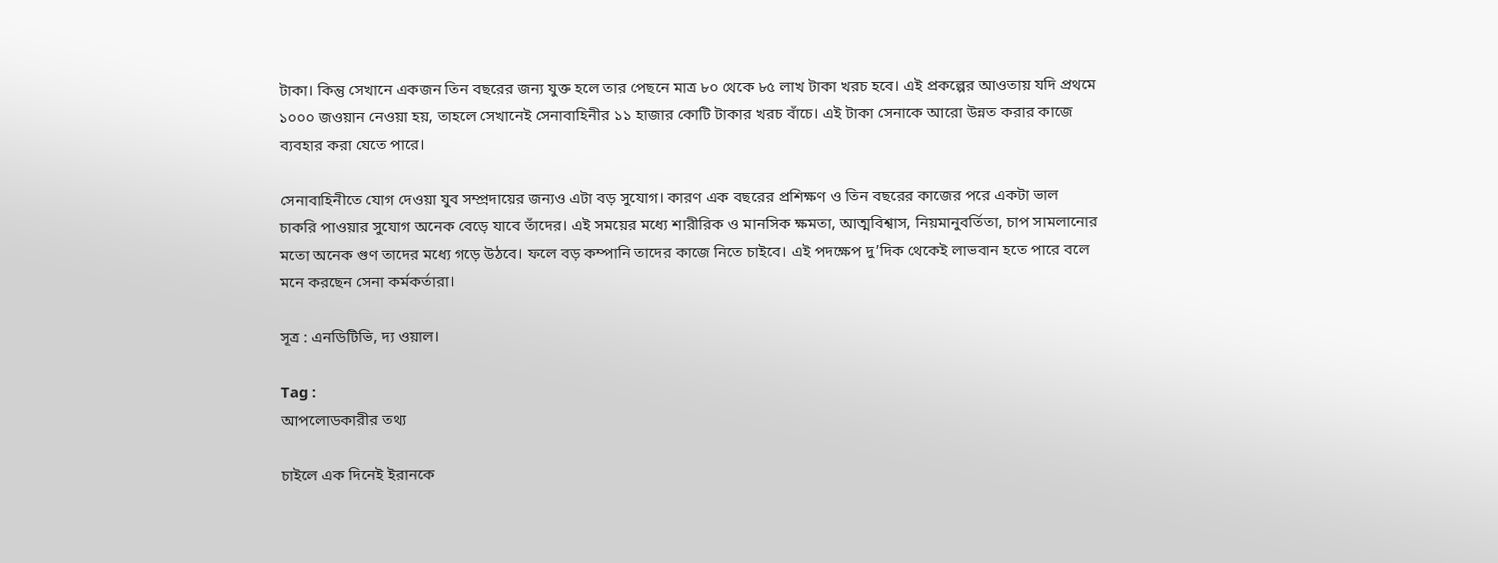টাকা। কিন্তু সেখানে একজন তিন বছরের জন্য যুক্ত হলে তার পেছনে মাত্র ৮০ থেকে ৮৫ লাখ টাকা খরচ হবে। এই প্রকল্পের আওতায় যদি প্রথমে ১০০০ জওয়ান নেওয়া হয়, তাহলে সেখানেই সেনাবাহিনীর ১১ হাজার কোটি টাকার খরচ বাঁচে। এই টাকা সেনাকে আরো উন্নত করার কাজে ব্যবহার করা যেতে পারে।

সেনাবাহিনীতে যোগ দেওয়া যুব সম্প্রদায়ের জন্যও এটা বড় সুযোগ। কারণ এক বছরের প্রশিক্ষণ ও তিন বছরের কাজের পরে একটা ভাল চাকরি পাওয়ার সুযোগ অনেক বেড়ে যাবে তাঁদের। এই সময়ের মধ্যে শারীরিক ও মানসিক ক্ষমতা, আত্মবিশ্বাস, নিয়মানুবর্তিতা, চাপ সামলানোর মতো অনেক গুণ তাদের মধ্যে গড়ে উঠবে। ফলে বড় কম্পানি তাদের কাজে নিতে চাইবে। এই পদক্ষেপ দু’দিক থেকেই লাভবান হতে পারে বলে মনে করছেন সেনা কর্মকর্তারা।

সূত্র : এনডিটিভি, দ্য ওয়াল।

Tag :
আপলোডকারীর তথ্য

চাইলে এক দিনেই ইরানকে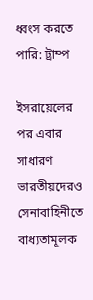ধ্বংস করতে পারি: ট্রাম্প

ইসরায়েলের পর এবার সাধারণ ভারতীয়দেরও সেনাবাহিনীতে বাধ্যতামূলক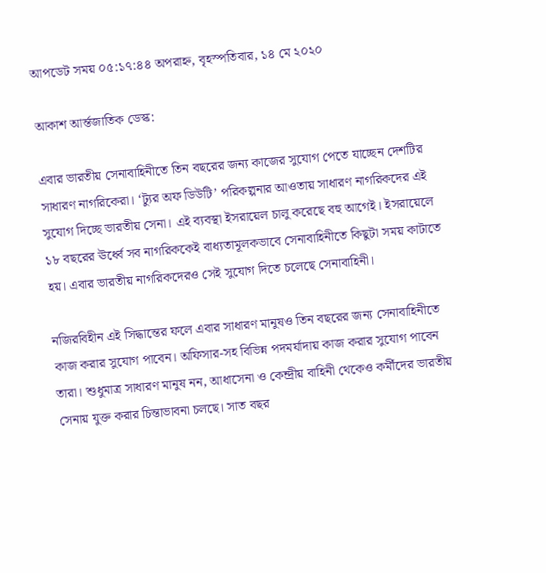আপডেট সময় ০৫:১৭:৪৪ অপরাহ্ন, বৃহস্পতিবার, ১৪ মে ২০২০

আকাশ আর্ন্তজাতিক ডেস্ক:

এবার ভারতীয় সেনাবাহিনীতে তিন বছরের জন্য কাজের সুযোগ পেতে যাচ্ছেন দেশটির সাধারণ নাগরিকেরা। ‘ট্যুর অফ ডিউটি’ পরিকল্পনার আওতায় সাধারণ নাগরিকদের এই সুযোগ দিচ্ছে ভারতীয় সেনা। এই ব্যবস্থা ইসরায়েল চালু করেছে বহু আগেই। ইসরায়েলে ১৮ বছরের ঊর্ধ্বে সব নাগরিককেই বাধ্যতামূলকভাবে সেনাবাহিনীতে কিছুটা সময় কাটাতে হয়। এবার ভারতীয় নাগরিকদেরও সেই সুযোগ দিতে চলেছে সেনাবাহিনী।

নজিরবিহীন এই সিদ্ধান্তের ফলে এবার সাধারণ মানুষও তিন বছরের জন্য সেনাবাহিনীতে কাজ করার সুযোগ পাবেন। অফিসার-সহ বিভিন্ন পদমর্যাদায় কাজ করার সুযোগ পাবেন তারা। শুধুমাত্র সাধারণ মানুষ নন, আধাসেনা ও কেন্দ্রীয় বাহিনী থেকেও কর্মীদের ভারতীয় সেনায় যুক্ত করার চিন্তাভাবনা চলছে। সাত বছর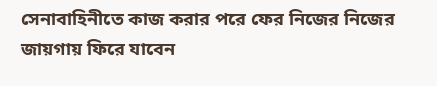সেনাবাহিনীতে কাজ করার পরে ফের নিজের নিজের জায়গায় ফিরে যাবেন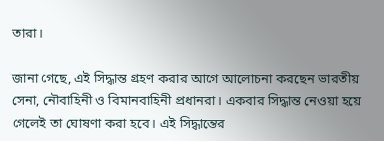তারা।

জানা গেছে, এই সিদ্ধান্ত গ্রহণ করার আগে আলোচনা করছেন ভারতীয় সেনা, নৌবাহিনী ও বিমানবাহিনী প্রধানরা। একবার সিদ্ধান্ত নেওয়া হয়ে গেলেই তা ঘোষণা করা হবে। এই সিদ্ধান্তের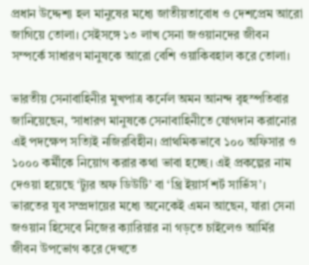প্রধান উদ্দেশ্য হল মানুষের মধ্যে জাতীয়তাবোধ ও দেশপ্রেম আরো জাগিয়ে তোলা। সেইসঙ্গে ১৩ লাখ সেনা জওয়ানদের জীবন সম্পর্কে সাধারণ মানুষকে আরো বেশি ওয়াকিবহাল করে তোলা।

ভারতীয় সেনাবাহিনীর মুখপাত্র কর্নেল অমন আনন্দ বৃহস্পতিবার জানিয়েছেন, ‘সাধারণ মানুষকে সেনাবাহিনীতে যোগদান করানোর এই পদক্ষেপ সত্যিই নজিরবিহীন। প্রাথমিকভাবে ১০০ অফিসার ও ১০০০ কর্মীকে নিয়োগ করার কথা ভাবা হচ্ছে। এই প্রকল্পের নাম দেওয়া হয়েছে ‘ট্যুর অফ ডিউটি’ বা ‘থ্রি ইয়ার্স শর্ট সার্ভিস’। ভারতের যুব সম্প্রদায়ের মধ্যে অনেকেই এমন আছেন, যারা সেনা জওয়ান হিসেবে নিজের ক্যারিয়ার না গড়তে চাইলেও আর্মির জীবন উপভোগ করে দেখতে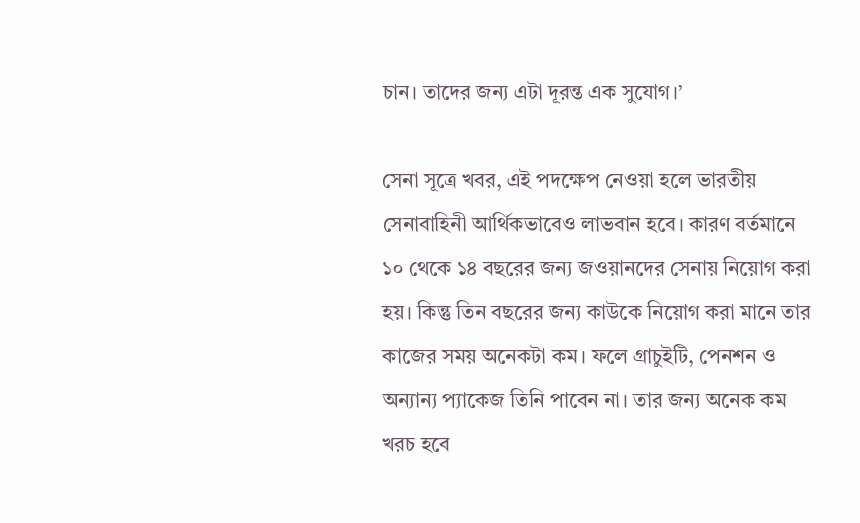চান। তাদের জন্য এটা দূরন্ত এক সুযোগ।’

সেনা সূত্রে খবর, এই পদক্ষেপ নেওয়া হলে ভারতীয় সেনাবাহিনী আর্থিকভাবেও লাভবান হবে। কারণ বর্তমানে ১০ থেকে ১৪ বছরের জন্য জওয়ানদের সেনায় নিয়োগ করা হয়। কিন্তু তিন বছরের জন্য কাউকে নিয়োগ করা মানে তার কাজের সময় অনেকটা কম। ফলে গ্রাচুইটি, পেনশন ও অন্যান্য প্যাকেজ তিনি পাবেন না। তার জন্য অনেক কম খরচ হবে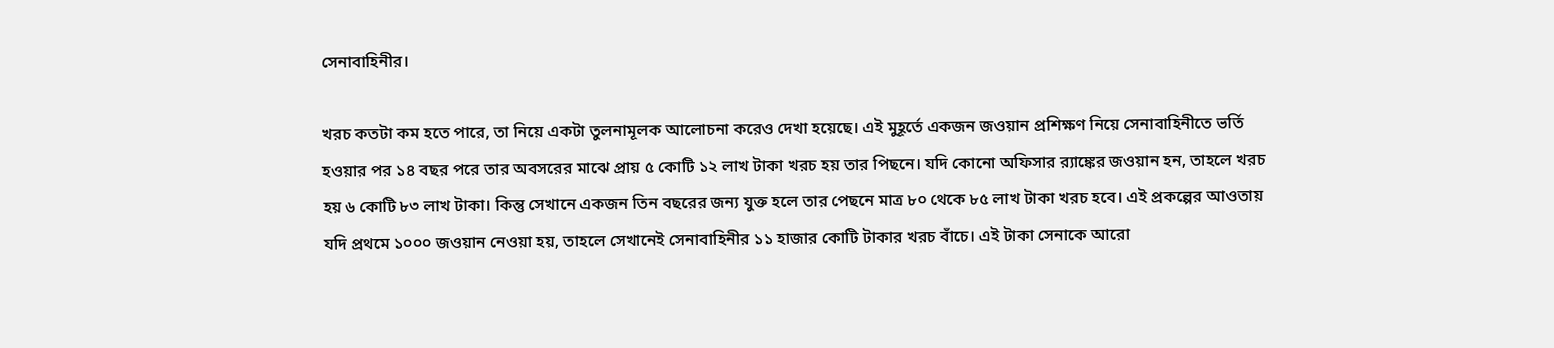সেনাবাহিনীর।

খরচ কতটা কম হতে পারে, তা নিয়ে একটা তুলনামূলক আলোচনা করেও দেখা হয়েছে। এই মুহূর্তে একজন জওয়ান প্রশিক্ষণ নিয়ে সেনাবাহিনীতে ভর্তি হওয়ার পর ১৪ বছর পরে তার অবসরের মাঝে প্রায় ৫ কোটি ১২ লাখ টাকা খরচ হয় তার পিছনে। যদি কোনো অফিসার র‍্যাঙ্কের জওয়ান হন, তাহলে খরচ হয় ৬ কোটি ৮৩ লাখ টাকা। কিন্তু সেখানে একজন তিন বছরের জন্য যুক্ত হলে তার পেছনে মাত্র ৮০ থেকে ৮৫ লাখ টাকা খরচ হবে। এই প্রকল্পের আওতায় যদি প্রথমে ১০০০ জওয়ান নেওয়া হয়, তাহলে সেখানেই সেনাবাহিনীর ১১ হাজার কোটি টাকার খরচ বাঁচে। এই টাকা সেনাকে আরো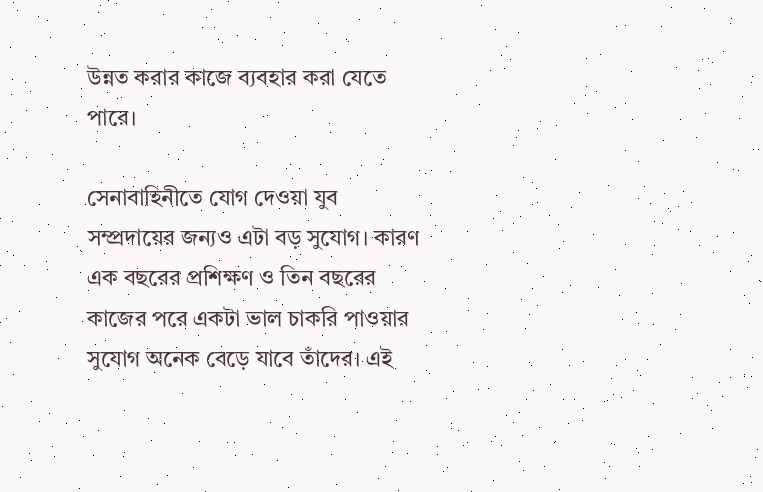উন্নত করার কাজে ব্যবহার করা যেতে পারে।

সেনাবাহিনীতে যোগ দেওয়া যুব সম্প্রদায়ের জন্যও এটা বড় সুযোগ। কারণ এক বছরের প্রশিক্ষণ ও তিন বছরের কাজের পরে একটা ভাল চাকরি পাওয়ার সুযোগ অনেক বেড়ে যাবে তাঁদের। এই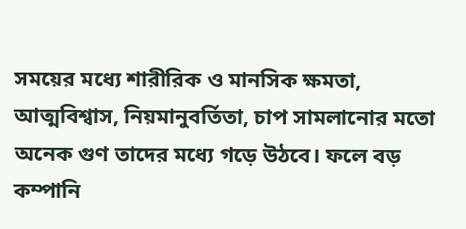সময়ের মধ্যে শারীরিক ও মানসিক ক্ষমতা, আত্মবিশ্বাস, নিয়মানুবর্তিতা, চাপ সামলানোর মতো অনেক গুণ তাদের মধ্যে গড়ে উঠবে। ফলে বড় কম্পানি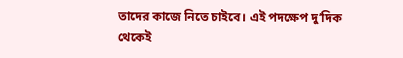তাদের কাজে নিতে চাইবে। এই পদক্ষেপ দু’দিক থেকেই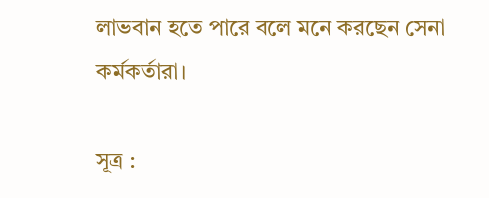লাভবান হতে পারে বলে মনে করছেন সেনা কর্মকর্তারা।

সূত্র :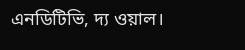এনডিটিভি, দ্য ওয়াল।